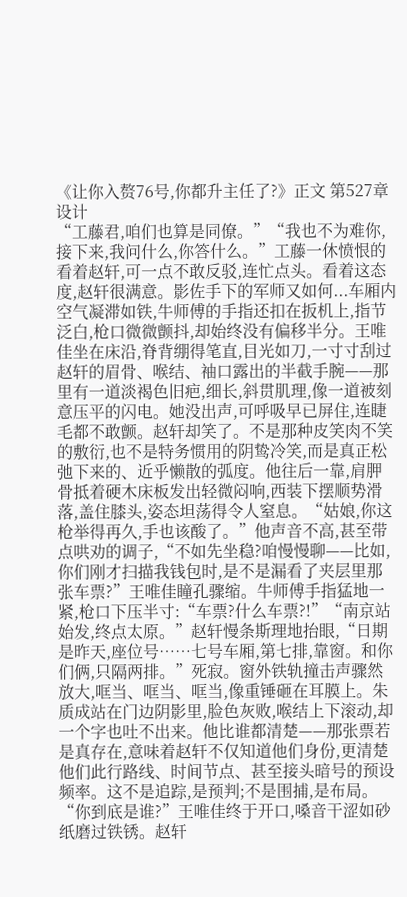《让你入赘76号,你都升主任了?》正文 第527章 设计
“工藤君,咱们也算是同僚。”“我也不为难你,接下来,我问什么,你答什么。”工藤一休愤恨的看着赵轩,可一点不敢反驳,连忙点头。看着这态度,赵轩很满意。影佐手下的军师又如何...车厢内空气凝滞如铁,牛师傅的手指还扣在扳机上,指节泛白,枪口微微颤抖,却始终没有偏移半分。王唯佳坐在床沿,脊背绷得笔直,目光如刀,一寸寸刮过赵轩的眉骨、喉结、袖口露出的半截手腕——那里有一道淡褐色旧疤,细长,斜贯肌理,像一道被刻意压平的闪电。她没出声,可呼吸早已屏住,连睫毛都不敢颤。赵轩却笑了。不是那种皮笑肉不笑的敷衍,也不是特务惯用的阴鸷冷笑,而是真正松弛下来的、近乎懒散的弧度。他往后一靠,肩胛骨抵着硬木床板发出轻微闷响,西装下摆顺势滑落,盖住膝头,姿态坦荡得令人窒息。“姑娘,你这枪举得再久,手也该酸了。”他声音不高,甚至带点哄劝的调子,“不如先坐稳?咱慢慢聊——比如,你们刚才扫描我钱包时,是不是漏看了夹层里那张车票?”王唯佳瞳孔骤缩。牛师傅手指猛地一紧,枪口下压半寸:“车票?什么车票?!”“南京站始发,终点太原。”赵轩慢条斯理地抬眼,“日期是昨天,座位号……七号车厢,第七排,靠窗。和你们俩,只隔两排。”死寂。窗外铁轨撞击声骤然放大,哐当、哐当、哐当,像重锤砸在耳膜上。朱质成站在门边阴影里,脸色灰败,喉结上下滚动,却一个字也吐不出来。他比谁都清楚——那张票若是真存在,意味着赵轩不仅知道他们身份,更清楚他们此行路线、时间节点、甚至接头暗号的预设频率。这不是追踪,是预判;不是围捕,是布局。“你到底是谁?”王唯佳终于开口,嗓音干涩如砂纸磨过铁锈。赵轩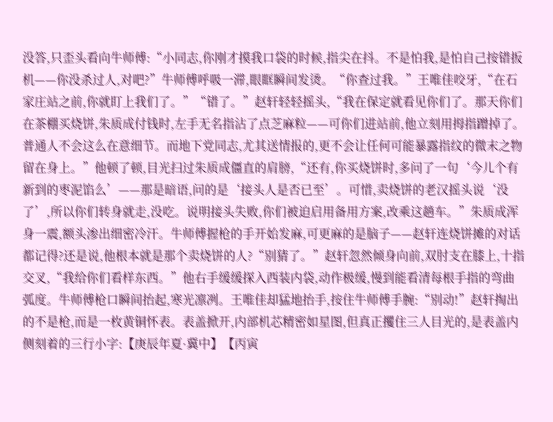没答,只歪头看向牛师傅:“小同志,你刚才摸我口袋的时候,指尖在抖。不是怕我,是怕自己按错扳机——你没杀过人,对吧?”牛师傅呼吸一滞,眼眶瞬间发烫。“你查过我。”王唯佳咬牙,“在石家庄站之前,你就盯上我们了。”“错了。”赵轩轻轻摇头,“我在保定就看见你们了。那天你们在茶棚买烧饼,朱质成付钱时,左手无名指沾了点芝麻粒——可你们进站前,他立刻用拇指蹭掉了。普通人不会这么在意细节。而地下党同志,尤其送情报的,更不会让任何可能暴露指纹的微末之物留在身上。”他顿了顿,目光扫过朱质成僵直的肩膀,“还有,你买烧饼时,多问了一句‘今儿个有新到的枣泥馅么’——那是暗语,问的是‘接头人是否已至’。可惜,卖烧饼的老汉摇头说‘没了’,所以你们转身就走,没吃。说明接头失败,你们被迫启用备用方案,改乘这趟车。”朱质成浑身一震,额头渗出细密冷汗。牛师傅握枪的手开始发麻,可更麻的是脑子——赵轩连烧饼摊的对话都记得?还是说,他根本就是那个卖烧饼的人?“别猜了。”赵轩忽然倾身向前,双肘支在膝上,十指交叉,“我给你们看样东西。”他右手缓缓探入西装内袋,动作极缓,慢到能看清每根手指的弯曲弧度。牛师傅枪口瞬间抬起,寒光凛冽。王唯佳却猛地抬手,按住牛师傅手腕:“别动!”赵轩掏出的不是枪,而是一枚黄铜怀表。表盖掀开,内部机芯精密如星图,但真正攫住三人目光的,是表盖内侧刻着的三行小字:【庚辰年夏·冀中】【丙寅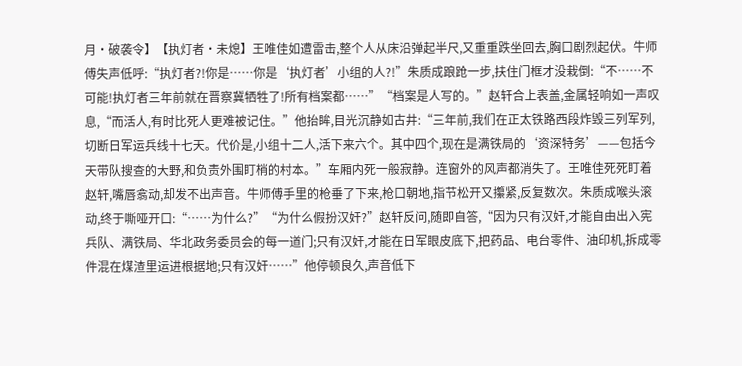月·破袭令】【执灯者·未熄】王唯佳如遭雷击,整个人从床沿弹起半尺,又重重跌坐回去,胸口剧烈起伏。牛师傅失声低呼:“执灯者?!你是……你是‘执灯者’小组的人?!”朱质成踉跄一步,扶住门框才没栽倒:“不……不可能!执灯者三年前就在晋察冀牺牲了!所有档案都……”“档案是人写的。”赵轩合上表盖,金属轻响如一声叹息,“而活人,有时比死人更难被记住。”他抬眸,目光沉静如古井:“三年前,我们在正太铁路西段炸毁三列军列,切断日军运兵线十七天。代价是,小组十二人,活下来六个。其中四个,现在是满铁局的‘资深特务’——包括今天带队搜查的大野,和负责外围盯梢的村本。”车厢内死一般寂静。连窗外的风声都消失了。王唯佳死死盯着赵轩,嘴唇翕动,却发不出声音。牛师傅手里的枪垂了下来,枪口朝地,指节松开又攥紧,反复数次。朱质成喉头滚动,终于嘶哑开口:“……为什么?”“为什么假扮汉奸?”赵轩反问,随即自答,“因为只有汉奸,才能自由出入宪兵队、满铁局、华北政务委员会的每一道门;只有汉奸,才能在日军眼皮底下,把药品、电台零件、油印机,拆成零件混在煤渣里运进根据地;只有汉奸……”他停顿良久,声音低下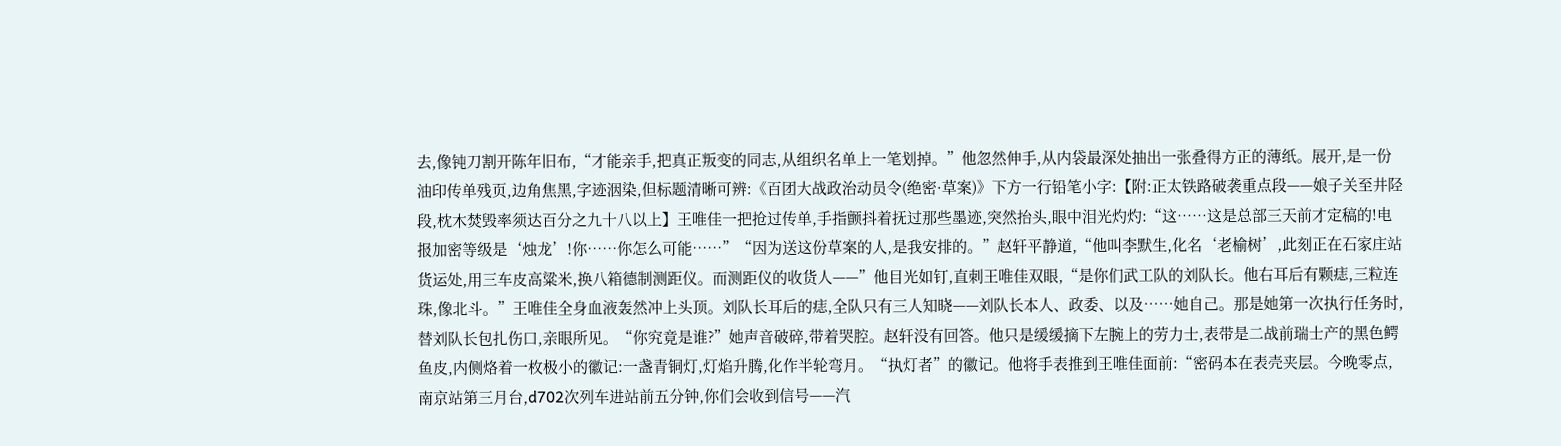去,像钝刀割开陈年旧布,“才能亲手,把真正叛变的同志,从组织名单上一笔划掉。”他忽然伸手,从内袋最深处抽出一张叠得方正的薄纸。展开,是一份油印传单残页,边角焦黑,字迹洇染,但标题清晰可辨:《百团大战政治动员令(绝密·草案)》下方一行铅笔小字:【附:正太铁路破袭重点段——娘子关至井陉段,枕木焚毁率须达百分之九十八以上】王唯佳一把抢过传单,手指颤抖着抚过那些墨迹,突然抬头,眼中泪光灼灼:“这……这是总部三天前才定稿的!电报加密等级是‘烛龙’!你……你怎么可能……”“因为送这份草案的人,是我安排的。”赵轩平静道,“他叫李默生,化名‘老榆树’,此刻正在石家庄站货运处,用三车皮高粱米,换八箱德制测距仪。而测距仪的收货人——”他目光如钉,直刺王唯佳双眼,“是你们武工队的刘队长。他右耳后有颗痣,三粒连珠,像北斗。”王唯佳全身血液轰然冲上头顶。刘队长耳后的痣,全队只有三人知晓——刘队长本人、政委、以及……她自己。那是她第一次执行任务时,替刘队长包扎伤口,亲眼所见。“你究竟是谁?”她声音破碎,带着哭腔。赵轩没有回答。他只是缓缓摘下左腕上的劳力士,表带是二战前瑞士产的黑色鳄鱼皮,内侧烙着一枚极小的徽记:一盏青铜灯,灯焰升腾,化作半轮弯月。“执灯者”的徽记。他将手表推到王唯佳面前:“密码本在表壳夹层。今晚零点,南京站第三月台,d702次列车进站前五分钟,你们会收到信号——汽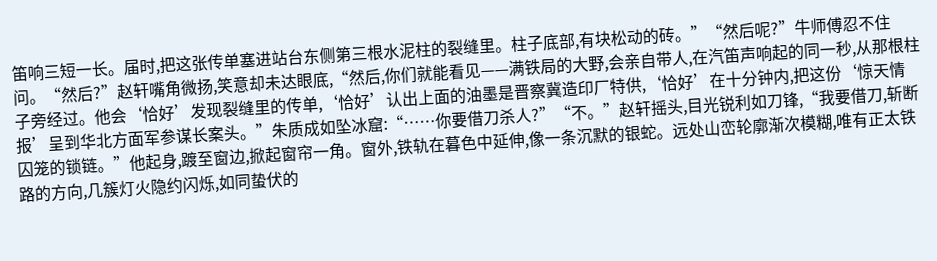笛响三短一长。届时,把这张传单塞进站台东侧第三根水泥柱的裂缝里。柱子底部,有块松动的砖。”“然后呢?”牛师傅忍不住问。“然后?”赵轩嘴角微扬,笑意却未达眼底,“然后,你们就能看见——满铁局的大野,会亲自带人,在汽笛声响起的同一秒,从那根柱子旁经过。他会‘恰好’发现裂缝里的传单,‘恰好’认出上面的油墨是晋察冀造印厂特供,‘恰好’在十分钟内,把这份‘惊天情报’呈到华北方面军参谋长案头。”朱质成如坠冰窟:“……你要借刀杀人?”“不。”赵轩摇头,目光锐利如刀锋,“我要借刀,斩断囚笼的锁链。”他起身,踱至窗边,掀起窗帘一角。窗外,铁轨在暮色中延伸,像一条沉默的银蛇。远处山峦轮廓渐次模糊,唯有正太铁路的方向,几簇灯火隐约闪烁,如同蛰伏的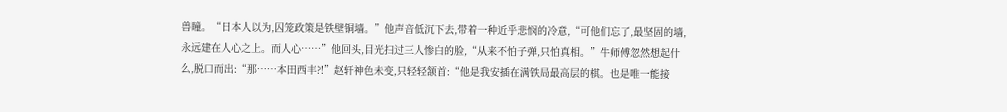兽瞳。“日本人以为,囚笼政策是铁壁铜墙。”他声音低沉下去,带着一种近乎悲悯的冷意,“可他们忘了,最坚固的墙,永远建在人心之上。而人心……”他回头,目光扫过三人惨白的脸,“从来不怕子弹,只怕真相。”牛师傅忽然想起什么,脱口而出:“那……本田西丰?!”赵轩神色未变,只轻轻颔首:“他是我安插在满铁局最高层的棋。也是唯一能接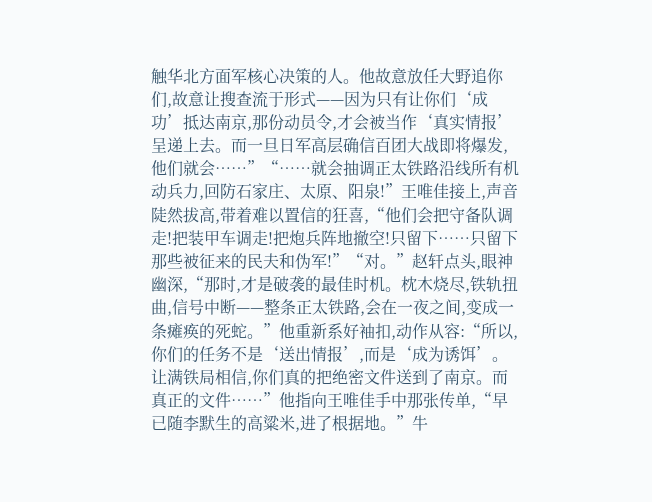触华北方面军核心决策的人。他故意放任大野追你们,故意让搜查流于形式——因为只有让你们‘成功’抵达南京,那份动员令,才会被当作‘真实情报’呈递上去。而一旦日军高层确信百团大战即将爆发,他们就会……”“……就会抽调正太铁路沿线所有机动兵力,回防石家庄、太原、阳泉!”王唯佳接上,声音陡然拔高,带着难以置信的狂喜,“他们会把守备队调走!把装甲车调走!把炮兵阵地撤空!只留下……只留下那些被征来的民夫和伪军!”“对。”赵轩点头,眼神幽深,“那时,才是破袭的最佳时机。枕木烧尽,铁轨扭曲,信号中断——整条正太铁路,会在一夜之间,变成一条瘫痪的死蛇。”他重新系好袖扣,动作从容:“所以,你们的任务不是‘送出情报’,而是‘成为诱饵’。让满铁局相信,你们真的把绝密文件送到了南京。而真正的文件……”他指向王唯佳手中那张传单,“早已随李默生的高粱米,进了根据地。”牛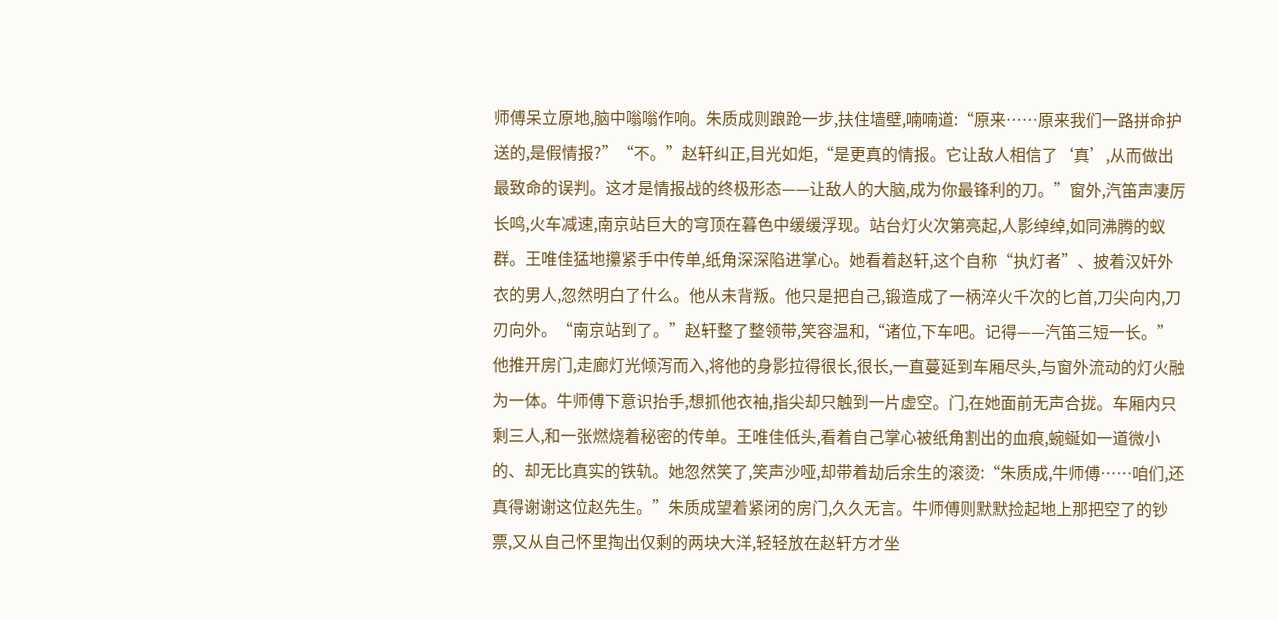师傅呆立原地,脑中嗡嗡作响。朱质成则踉跄一步,扶住墙壁,喃喃道:“原来……原来我们一路拼命护送的,是假情报?”“不。”赵轩纠正,目光如炬,“是更真的情报。它让敌人相信了‘真’,从而做出最致命的误判。这才是情报战的终极形态——让敌人的大脑,成为你最锋利的刀。”窗外,汽笛声凄厉长鸣,火车减速,南京站巨大的穹顶在暮色中缓缓浮现。站台灯火次第亮起,人影绰绰,如同沸腾的蚁群。王唯佳猛地攥紧手中传单,纸角深深陷进掌心。她看着赵轩,这个自称“执灯者”、披着汉奸外衣的男人,忽然明白了什么。他从未背叛。他只是把自己,锻造成了一柄淬火千次的匕首,刀尖向内,刀刃向外。“南京站到了。”赵轩整了整领带,笑容温和,“诸位,下车吧。记得——汽笛三短一长。”他推开房门,走廊灯光倾泻而入,将他的身影拉得很长,很长,一直蔓延到车厢尽头,与窗外流动的灯火融为一体。牛师傅下意识抬手,想抓他衣袖,指尖却只触到一片虚空。门,在她面前无声合拢。车厢内只剩三人,和一张燃烧着秘密的传单。王唯佳低头,看着自己掌心被纸角割出的血痕,蜿蜒如一道微小的、却无比真实的铁轨。她忽然笑了,笑声沙哑,却带着劫后余生的滚烫:“朱质成,牛师傅……咱们,还真得谢谢这位赵先生。”朱质成望着紧闭的房门,久久无言。牛师傅则默默捡起地上那把空了的钞票,又从自己怀里掏出仅剩的两块大洋,轻轻放在赵轩方才坐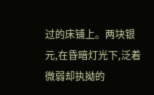过的床铺上。两块银元,在昏暗灯光下,泛着微弱却执拗的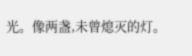光。像两盏,未曾熄灭的灯。